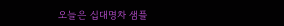오늘은 십대명차 샘플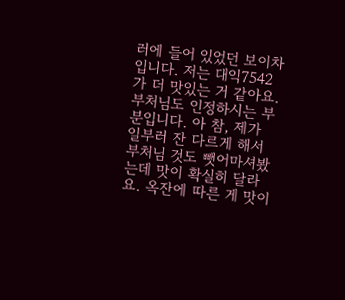러에 들어 있었던 보이차입니다. 저는 대익7542가 더 맛있는 거 같아요. 부처님도 인정하시는 부분입니다. 아 참, 제가 일부러 잔 다르게 해서 부처님 것도 뺏어마셔봤는데 맛이 확실히 달라요. 옥잔에 따른 게 맛이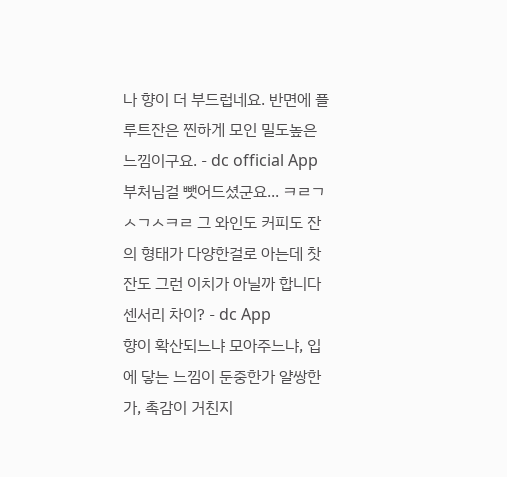나 향이 더 부드럽네요. 반면에 플루트잔은 찐하게 모인 밀도높은 느낌이구요. - dc official App
부처님걸 뺏어드셨군요... ㅋㄹㄱㅅㄱㅅㅋㄹ 그 와인도 커피도 잔의 형태가 다양한걸로 아는데 찻잔도 그런 이치가 아닐까 합니다 센서리 차이? - dc App
향이 확산되느냐 모아주느냐, 입에 닿는 느낌이 둔중한가 얄쌍한가, 촉감이 거친지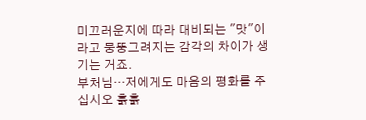미끄러운지에 따라 대비되는 "맛"이라고 뭉뚱그려지는 감각의 차이가 생기는 거죠.
부처님…저에게도 마음의 평화를 주십시오 흙흙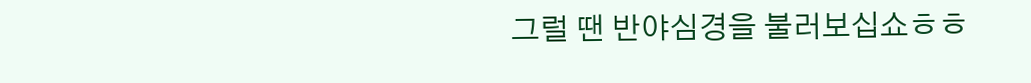그럴 땐 반야심경을 불러보십쇼ㅎㅎ